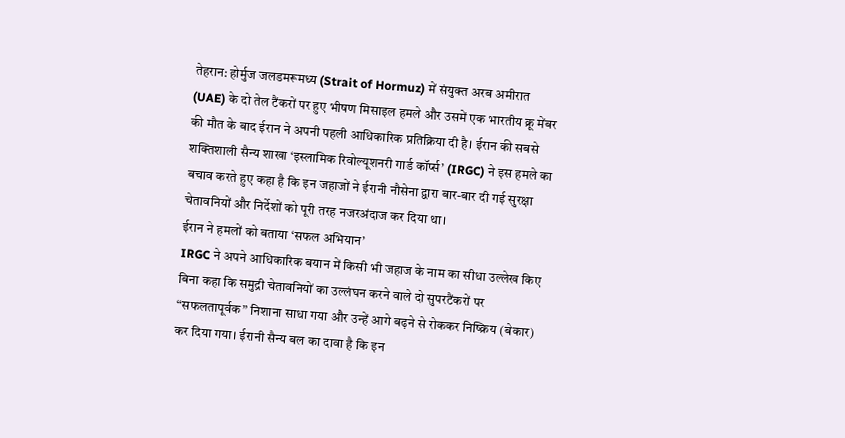तेहरान: होर्मुज जलडमरूमध्य (Strait of Hormuz) में संयुक्त अरब अमीरात (UAE) के दो तेल टैंकरों पर हुए भीषण मिसाइल हमले और उसमें एक भारतीय क्रू मेंबर की मौत के बाद ईरान ने अपनी पहली आधिकारिक प्रतिक्रिया दी है। ईरान की सबसे शक्तिशाली सैन्य शाखा ‘इस्लामिक रिवोल्यूशनरी गार्ड कॉर्प्स’ (IRGC) ने इस हमले का बचाव करते हुए कहा है कि इन जहाजों ने ईरानी नौसेना द्वारा बार-बार दी गई सुरक्षा चेतावनियों और निर्देशों को पूरी तरह नजरअंदाज कर दिया था।
ईरान ने हमलों को बताया ‘सफल अभियान’
IRGC ने अपने आधिकारिक बयान में किसी भी जहाज के नाम का सीधा उल्लेख किए बिना कहा कि समुद्री चेतावनियों का उल्लंघन करने वाले दो सुपरटैंकरों पर “सफलतापूर्वक” निशाना साधा गया और उन्हें आगे बढ़ने से रोककर निष्क्रिय (बेकार) कर दिया गया। ईरानी सैन्य बल का दावा है कि इन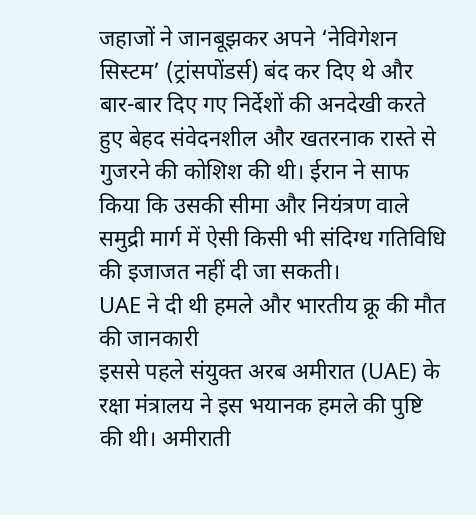जहाजों ने जानबूझकर अपने ‘नेविगेशन सिस्टम’ (ट्रांसपोंडर्स) बंद कर दिए थे और बार-बार दिए गए निर्देशों की अनदेखी करते हुए बेहद संवेदनशील और खतरनाक रास्ते से गुजरने की कोशिश की थी। ईरान ने साफ किया कि उसकी सीमा और नियंत्रण वाले समुद्री मार्ग में ऐसी किसी भी संदिग्ध गतिविधि की इजाजत नहीं दी जा सकती।
UAE ने दी थी हमले और भारतीय क्रू की मौत की जानकारी
इससे पहले संयुक्त अरब अमीरात (UAE) के रक्षा मंत्रालय ने इस भयानक हमले की पुष्टि की थी। अमीराती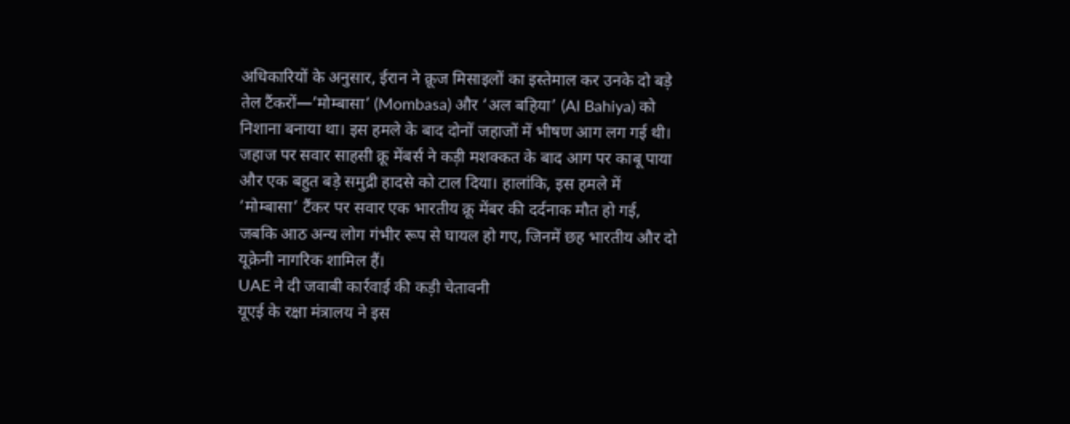अधिकारियों के अनुसार, ईरान ने क्रूज मिसाइलों का इस्तेमाल कर उनके दो बड़े तेल टैंकरों—’मोम्बासा’ (Mombasa) और ‘अल बहिया’ (Al Bahiya) को निशाना बनाया था। इस हमले के बाद दोनों जहाजों में भीषण आग लग गई थी। जहाज पर सवार साहसी क्रू मेंबर्स ने कड़ी मशक्कत के बाद आग पर काबू पाया और एक बहुत बड़े समुद्री हादसे को टाल दिया। हालांकि, इस हमले में ‘मोम्बासा’ टैंकर पर सवार एक भारतीय क्रू मेंबर की दर्दनाक मौत हो गई, जबकि आठ अन्य लोग गंभीर रूप से घायल हो गए, जिनमें छह भारतीय और दो यूक्रेनी नागरिक शामिल हैं।
UAE ने दी जवाबी कार्रवाई की कड़ी चेतावनी
यूएई के रक्षा मंत्रालय ने इस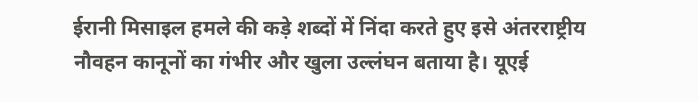ईरानी मिसाइल हमले की कड़े शब्दों में निंदा करते हुए इसे अंतरराष्ट्रीय नौवहन कानूनों का गंभीर और खुला उल्लंघन बताया है। यूएई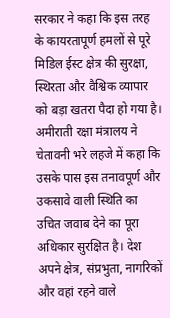सरकार ने कहा कि इस तरह के कायरतापूर्ण हमलों से पूरे मिडिल ईस्ट क्षेत्र की सुरक्षा, स्थिरता और वैश्विक व्यापार को बड़ा खतरा पैदा हो गया है।
अमीराती रक्षा मंत्रालय ने चेतावनी भरे लहजे में कहा कि उसके पास इस तनावपूर्ण और उकसावे वाली स्थिति का उचित जवाब देने का पूरा अधिकार सुरक्षित है। देश अपने क्षेत्र, संप्रभुता, नागरिकों और वहां रहने वाले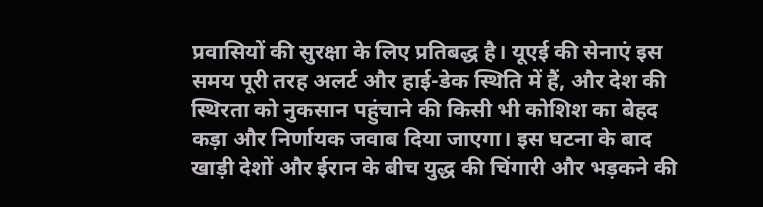प्रवासियों की सुरक्षा के लिए प्रतिबद्ध है। यूएई की सेनाएं इस समय पूरी तरह अलर्ट और हाई-डेक स्थिति में हैं, और देश की स्थिरता को नुकसान पहुंचाने की किसी भी कोशिश का बेहद कड़ा और निर्णायक जवाब दिया जाएगा। इस घटना के बाद खाड़ी देशों और ईरान के बीच युद्ध की चिंगारी और भड़कने की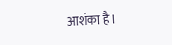आशंका है।